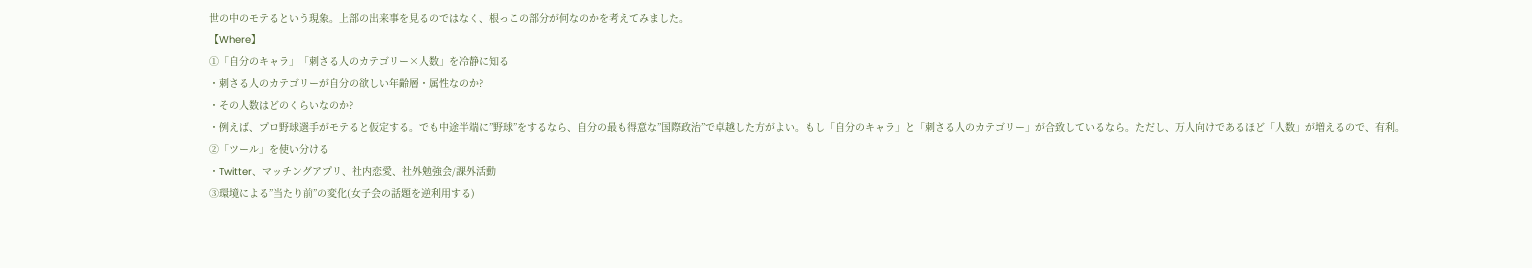世の中のモテるという現象。上部の出来事を見るのではなく、根っこの部分が何なのかを考えてみました。
【Where】
①「自分のキャラ」「刺さる人のカテゴリー×人数」を冷静に知る
・刺さる人のカテゴリーが自分の欲しい年齢層・属性なのか?
・その人数はどのくらいなのか?
・例えば、プロ野球選手がモテると仮定する。でも中途半端に”野球”をするなら、自分の最も得意な”国際政治”で卓越した方がよい。もし「自分のキャラ」と「刺さる人のカテゴリー」が合致しているなら。ただし、万人向けであるほど「人数」が増えるので、有利。
②「ツール」を使い分ける
・Twitter、マッチングアプリ、社内恋愛、社外勉強会/課外活動
③環境による”当たり前”の変化(女子会の話題を逆利用する)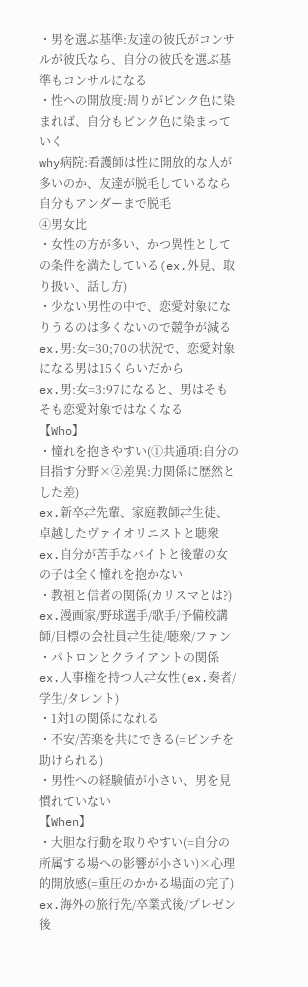・男を選ぶ基準:友達の彼氏がコンサルが彼氏なら、自分の彼氏を選ぶ基準もコンサルになる
・性への開放度:周りがピンク色に染まれば、自分もピンク色に染まっていく
why病院:看護師は性に開放的な人が多いのか、友達が脱毛しているなら自分もアンダーまで脱毛
④男女比
・女性の方が多い、かつ異性としての条件を満たしている(ex.外見、取り扱い、話し方)
・少ない男性の中で、恋愛対象になりうるのは多くないので競争が減る
ex.男:女=30;70の状況で、恋愛対象になる男は15くらいだから
ex.男:女=3:97になると、男はそもそも恋愛対象ではなくなる
【Who】
・憧れを抱きやすい(①共通項:自分の目指す分野×②差異:力関係に歴然とした差)
ex.新卒⇄先輩、家庭教師⇄生徒、卓越したヴァイオリニストと聴衆
ex.自分が苦手なバイトと後輩の女の子は全く憧れを抱かない
・教祖と信者の関係(カリスマとは?)
ex.漫画家/野球選手/歌手/予備校講師/目標の会社員⇄生徒/聴衆/ファン
・パトロンとクライアントの関係
ex.人事権を持つ人⇄女性(ex.奏者/学生/タレント)
・1対1の関係になれる
・不安/苦楽を共にできる(=ピンチを助けられる)
・男性への経験値が小さい、男を見慣れていない
【When】
・大胆な行動を取りやすい(=自分の所属する場への影響が小さい)×心理的開放感(=重圧のかかる場面の完了)
ex.海外の旅行先/卒業式後/プレゼン後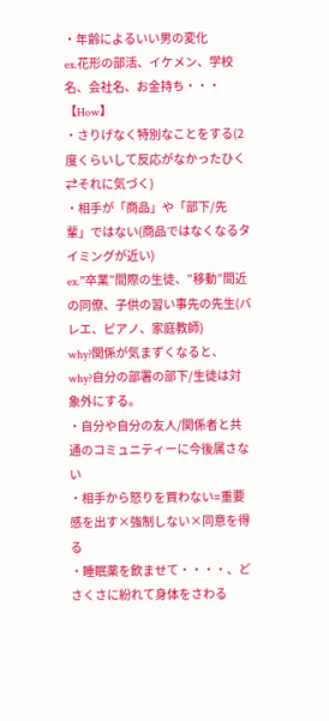・年齢によるいい男の変化
ex.花形の部活、イケメン、学校名、会社名、お金持ち・・・
【How】
・さりげなく特別なことをする(2度くらいして反応がなかったひく⇄それに気づく)
・相手が「商品」や「部下/先輩」ではない(商品ではなくなるタイミングが近い)
ex.”卒業”間際の生徒、”移動”間近の同僚、子供の習い事先の先生(バレエ、ピアノ、家庭教師)
why?関係が気まずくなると、
why?自分の部署の部下/生徒は対象外にする。
・自分や自分の友人/関係者と共通のコミュニティーに今後属さない
・相手から怒りを買わない=重要感を出す×強制しない×同意を得る
・睡眠薬を飲ませて・・・・、どさくさに紛れて身体をさわる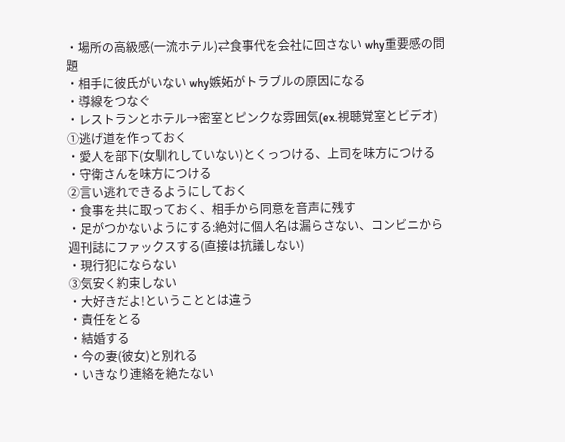・場所の高級感(一流ホテル)⇄食事代を会社に回さない why重要感の問題
・相手に彼氏がいない why嫉妬がトラブルの原因になる
・導線をつなぐ
・レストランとホテル→密室とピンクな雰囲気(ex.視聴覚室とビデオ)
①逃げ道を作っておく
・愛人を部下(女馴れしていない)とくっつける、上司を味方につける
・守衛さんを味方につける
②言い逃れできるようにしておく
・食事を共に取っておく、相手から同意を音声に残す
・足がつかないようにする:絶対に個人名は漏らさない、コンビニから週刊誌にファックスする(直接は抗議しない)
・現行犯にならない
③気安く約束しない
・大好きだよ!ということとは違う
・責任をとる
・結婚する
・今の妻(彼女)と別れる
・いきなり連絡を絶たない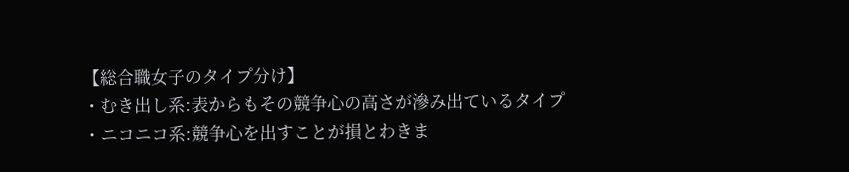【総合職女子のタイプ分け】
・むき出し系:表からもその競争心の高さが滲み出ているタイプ
・ニコニコ系:競争心を出すことが損とわきま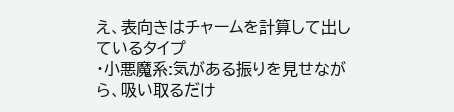え、表向きはチャームを計算して出しているタイプ
・小悪魔系:気がある振りを見せながら、吸い取るだけ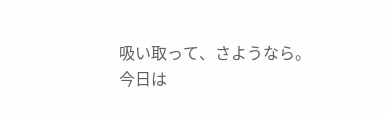吸い取って、さようなら。
今日は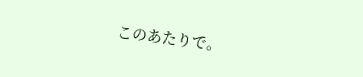このあたりで。